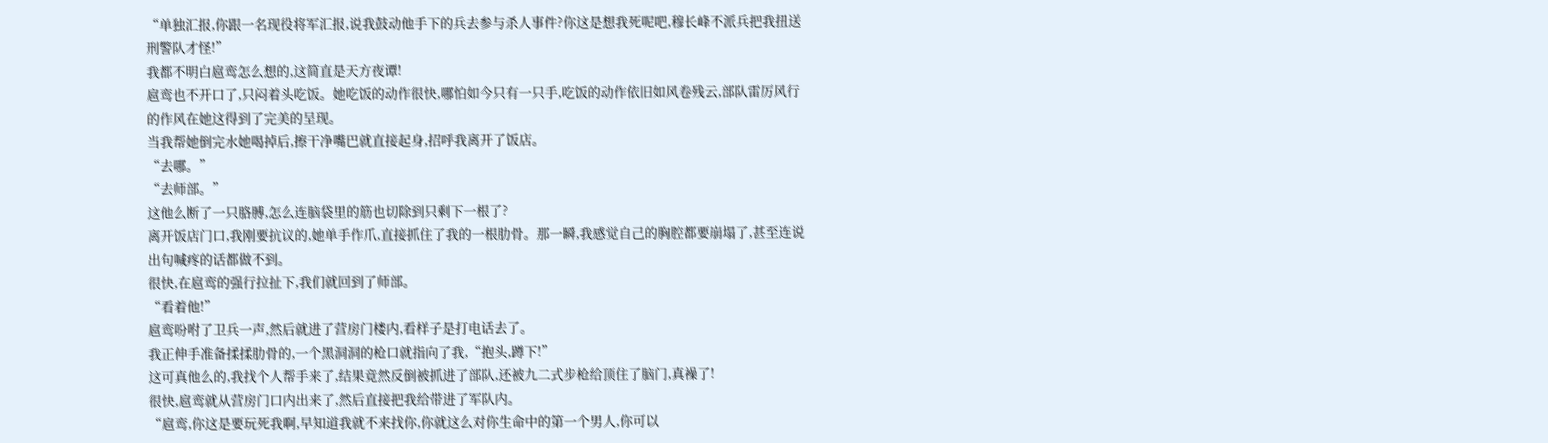“单独汇报,你跟一名现役将军汇报,说我鼓动他手下的兵去参与杀人事件?你这是想我死呢吧,穆长峰不派兵把我扭送刑警队才怪!”
我都不明白扈鸾怎么想的,这简直是天方夜谭!
扈鸾也不开口了,只闷着头吃饭。她吃饭的动作很快,哪怕如今只有一只手,吃饭的动作依旧如风卷残云,部队雷厉风行的作风在她这得到了完美的呈现。
当我帮她倒完水她喝掉后,擦干净嘴巴就直接起身,招呼我离开了饭店。
“去哪。”
“去师部。”
这他么断了一只胳膊,怎么连脑袋里的筋也切除到只剩下一根了?
离开饭店门口,我刚要抗议的,她单手作爪,直接抓住了我的一根肋骨。那一瞬,我感觉自己的胸腔都要崩塌了,甚至连说出句喊疼的话都做不到。
很快,在扈鸾的强行拉扯下,我们就回到了师部。
“看着他!”
扈鸾吩咐了卫兵一声,然后就进了营房门楼内,看样子是打电话去了。
我正伸手准备揉揉肋骨的,一个黑洞洞的枪口就指向了我,“抱头,蹲下!”
这可真他么的,我找个人帮手来了,结果竟然反倒被抓进了部队,还被九二式步枪给顶住了脑门,真襙了!
很快,扈鸾就从营房门口内出来了,然后直接把我给带进了军队内。
“扈鸾,你这是要玩死我啊,早知道我就不来找你,你就这么对你生命中的第一个男人,你可以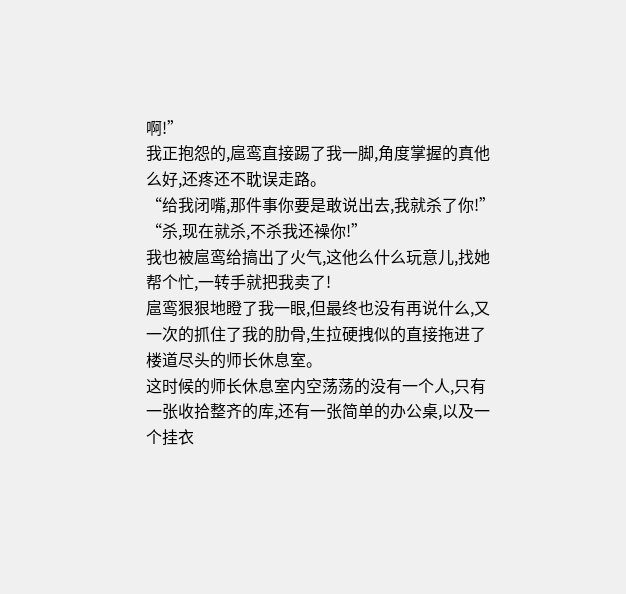啊!”
我正抱怨的,扈鸾直接踢了我一脚,角度掌握的真他么好,还疼还不耽误走路。
“给我闭嘴,那件事你要是敢说出去,我就杀了你!”
“杀,现在就杀,不杀我还襙你!”
我也被扈鸾给搞出了火气,这他么什么玩意儿,找她帮个忙,一转手就把我卖了!
扈鸾狠狠地瞪了我一眼,但最终也没有再说什么,又一次的抓住了我的肋骨,生拉硬拽似的直接拖进了楼道尽头的师长休息室。
这时候的师长休息室内空荡荡的没有一个人,只有一张收拾整齐的库,还有一张简单的办公桌,以及一个挂衣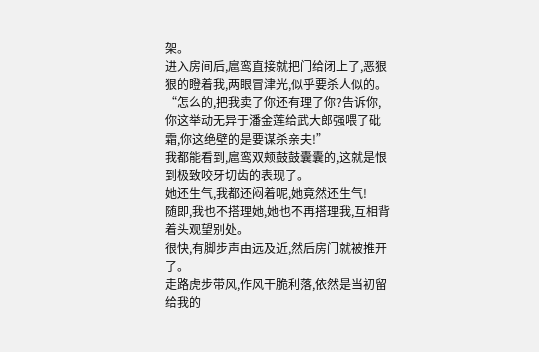架。
进入房间后,扈鸾直接就把门给闭上了,恶狠狠的瞪着我,两眼冒津光,似乎要杀人似的。
“怎么的,把我卖了你还有理了你?告诉你,你这举动无异于潘金莲给武大郎强喂了砒霜,你这绝壁的是要谋杀亲夫!”
我都能看到,扈鸾双颊鼓鼓囊囊的,这就是恨到极致咬牙切齿的表现了。
她还生气,我都还闷着呢,她竟然还生气!
随即,我也不搭理她,她也不再搭理我,互相背着头观望别处。
很快,有脚步声由远及近,然后房门就被推开了。
走路虎步带风,作风干脆利落,依然是当初留给我的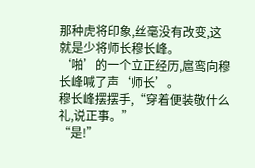那种虎将印象,丝毫没有改变,这就是少将师长穆长峰。
‘啪’的一个立正经历,扈鸾向穆长峰喊了声‘师长’。
穆长峰摆摆手,“穿着便装敬什么礼,说正事。”
“是!”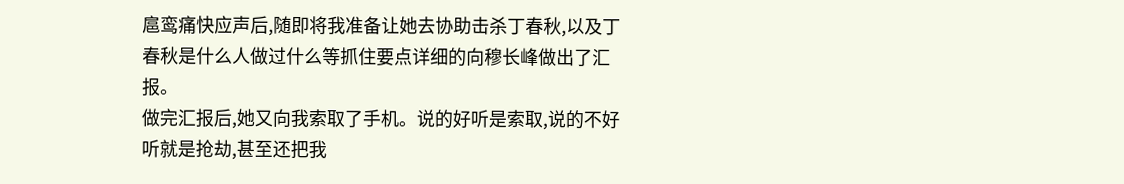扈鸾痛快应声后,随即将我准备让她去协助击杀丁春秋,以及丁春秋是什么人做过什么等抓住要点详细的向穆长峰做出了汇报。
做完汇报后,她又向我索取了手机。说的好听是索取,说的不好听就是抢劫,甚至还把我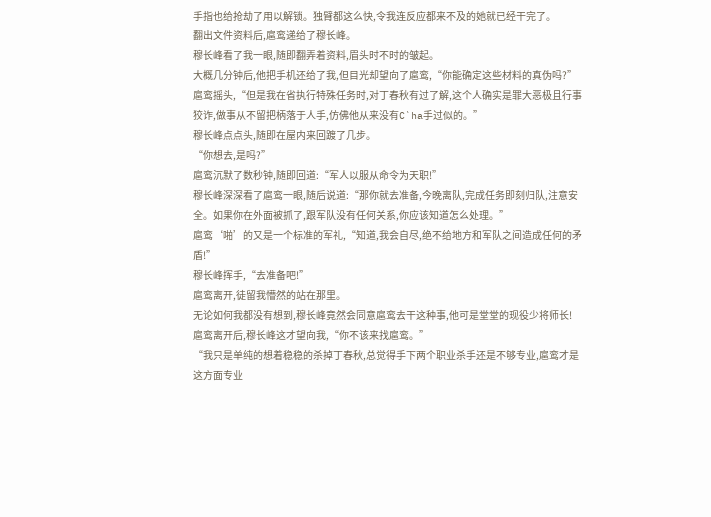手指也给抢劫了用以解锁。独臂都这么快,令我连反应都来不及的她就已经干完了。
翻出文件资料后,扈鸾递给了穆长峰。
穆长峰看了我一眼,随即翻弄着资料,眉头时不时的皱起。
大概几分钟后,他把手机还给了我,但目光却望向了扈鸾,“你能确定这些材料的真伪吗?”
扈鸾摇头,“但是我在省执行特殊任务时,对丁春秋有过了解,这个人确实是罪大恶极且行事狡诈,做事从不留把柄落于人手,仿佛他从来没有C`ha手过似的。”
穆长峰点点头,随即在屋内来回踱了几步。
“你想去,是吗?”
扈鸾沉默了数秒钟,随即回道:“军人以服从命令为天职!”
穆长峰深深看了扈鸾一眼,随后说道:“那你就去准备,今晚离队,完成任务即刻归队,注意安全。如果你在外面被抓了,跟军队没有任何关系,你应该知道怎么处理。”
扈鸾‘啪’的又是一个标准的军礼,“知道,我会自尽,绝不给地方和军队之间造成任何的矛盾!”
穆长峰挥手,“去准备吧!”
扈鸾离开,徒留我懵然的站在那里。
无论如何我都没有想到,穆长峰竟然会同意扈鸾去干这种事,他可是堂堂的现役少将师长!
扈鸾离开后,穆长峰这才望向我,“你不该来找扈鸾。”
“我只是单纯的想着稳稳的杀掉丁春秋,总觉得手下两个职业杀手还是不够专业,扈鸾才是这方面专业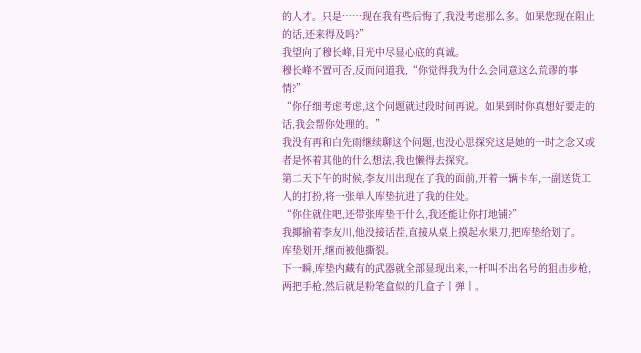的人才。只是……现在我有些后悔了,我没考虑那么多。如果您现在阻止的话,还来得及吗?”
我望向了穆长峰,目光中尽显心底的真诚。
穆长峰不置可否,反而问道我,“你觉得我为什么会同意这么荒谬的事情?”
“你仔细考虑考虑,这个问题就过段时间再说。如果到时你真想好要走的话,我会帮你处理的。”
我没有再和白先雨继续聊这个问题,也没心思探究这是她的一时之念又或者是怀着其他的什么想法,我也懒得去探究。
第二天下午的时候,李友川出现在了我的面前,开着一辆卡车,一副送货工人的打扮,将一张单人库垫抗进了我的住处。
“你住就住吧,还带张库垫干什么,我还能让你打地铺?”
我揶揄着李友川,他没接话茬,直接从桌上摸起水果刀,把库垫给划了。
库垫划开,继而被他撕裂。
下一瞬,库垫内藏有的武器就全部显现出来,一杆叫不出名号的狙击步枪,两把手枪,然后就是粉笔盒似的几盒子丨弹丨。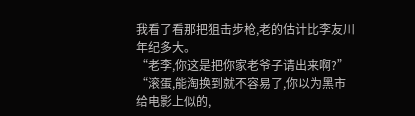我看了看那把狙击步枪,老的估计比李友川年纪多大。
“老李,你这是把你家老爷子请出来啊?”
“滚蛋,能淘换到就不容易了,你以为黑市给电影上似的,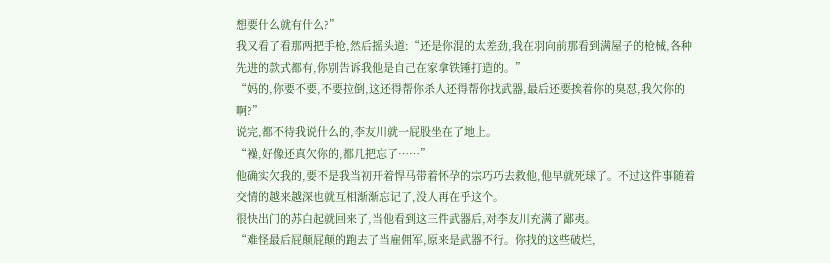想要什么就有什么?”
我又看了看那两把手枪,然后摇头道:“还是你混的太差劲,我在羽向前那看到满屋子的枪械,各种先进的款式都有,你别告诉我他是自己在家拿铁锤打造的。”
“妈的,你要不要,不要拉倒,这还得帮你杀人还得帮你找武器,最后还要挨着你的臭怼,我欠你的啊?”
说完,都不待我说什么的,李友川就一屁股坐在了地上。
“襙,好像还真欠你的,都几把忘了……”
他确实欠我的,要不是我当初开着悍马带着怀孕的宗巧巧去救他,他早就死球了。不过这件事随着交情的越来越深也就互相渐渐忘记了,没人再在乎这个。
很快出门的苏白起就回来了,当他看到这三件武器后,对李友川充满了鄙夷。
“难怪最后屁颠屁颠的跑去了当雇佣军,原来是武器不行。你找的这些破烂,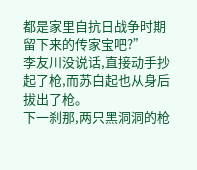都是家里自抗日战争时期留下来的传家宝吧?”
李友川没说话,直接动手抄起了枪,而苏白起也从身后拔出了枪。
下一刹那,两只黑洞洞的枪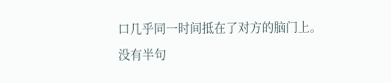口几乎同一时间抵在了对方的脑门上。
没有半句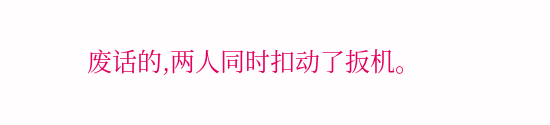废话的,两人同时扣动了扳机。